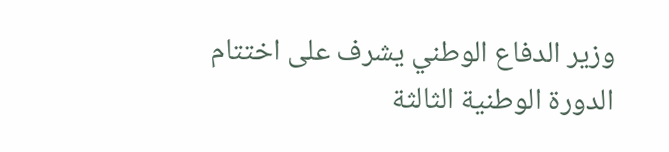وزير الدفاع الوطني يشرف على اختتام الدورة الوطنية الثالثة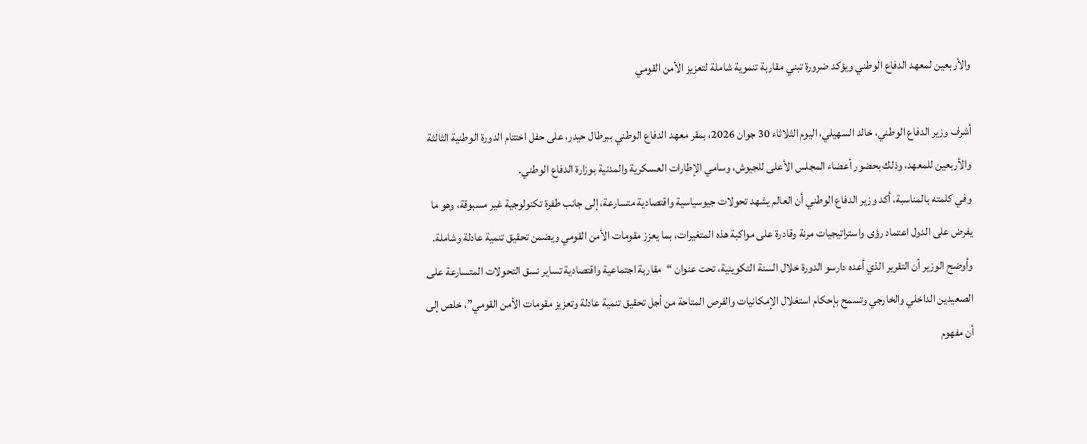والأربعين لمعهد الدفاع الوطني ويؤكد ضرورة تبني مقاربة تنموية شاملة لتعزيز الأمن القومي

أشرف وزير الدفاع الوطني، خالد السهيلي، اليوم الثلاثاء 30 جوان 2026، بمقر معهد الدفاع الوطني ببرطال حيدر، على حفل اختتام الدورة الوطنية الثالثة والأربعين للمعهد، وذلك بحضور أعضاء المجلس الأعلى للجيوش، وسامي الإطارات العسكرية والمدنية بوزارة الدفاع الوطني.
وفي كلمته بالمناسبة، أكد وزير الدفاع الوطني أن العالم يشهد تحولات جيوسياسية واقتصادية متسارعة، إلى جانب طفرة تكنولوجية غير مسبوقة، وهو ما يفرض على الدول اعتماد رؤى واستراتيجيات مرنة وقادرة على مواكبة هذه المتغيرات، بما يعزز مقومات الأمن القومي ويضمن تحقيق تنمية عادلة وشاملة.
وأوضح الوزير أن التقرير الذي أعده دارسو الدورة خلال السنة التكوينية، تحت عنوان “مقاربة اجتماعية واقتصادية تساير نسق التحولات المتسارعة على الصعيدين الداخلي والخارجي وتسمح بإحكام استغلال الإمكانيات والفرص المتاحة من أجل تحقيق تنمية عادلة وتعزيز مقومات الأمن القومي”، خلص إلى أن مفهوم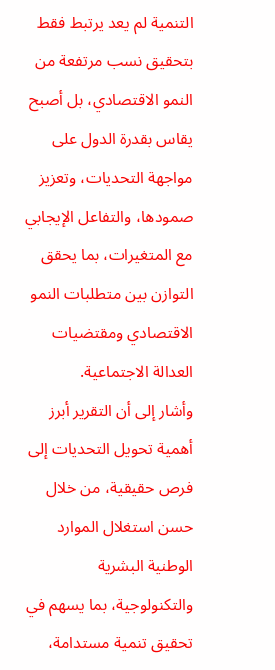التنمية لم يعد يرتبط فقط بتحقيق نسب مرتفعة من النمو الاقتصادي، بل أصبح يقاس بقدرة الدول على مواجهة التحديات، وتعزيز صمودها، والتفاعل الإيجابي مع المتغيرات، بما يحقق التوازن بين متطلبات النمو الاقتصادي ومقتضيات العدالة الاجتماعية.
وأشار إلى أن التقرير أبرز أهمية تحويل التحديات إلى فرص حقيقية، من خلال حسن استغلال الموارد الوطنية البشرية والتكنولوجية، بما يسهم في تحقيق تنمية مستدامة،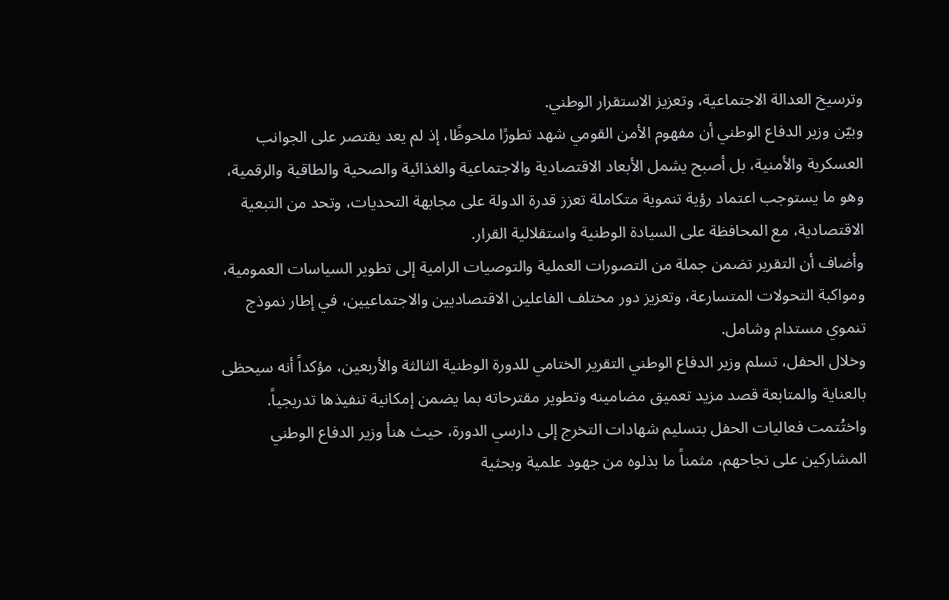وترسيخ العدالة الاجتماعية، وتعزيز الاستقرار الوطني.
وبيّن وزير الدفاع الوطني أن مفهوم الأمن القومي شهد تطورًا ملحوظًا، إذ لم يعد يقتصر على الجوانب العسكرية والأمنية، بل أصبح يشمل الأبعاد الاقتصادية والاجتماعية والغذائية والصحية والطاقية والرقمية، وهو ما يستوجب اعتماد رؤية تنموية متكاملة تعزز قدرة الدولة على مجابهة التحديات، وتحد من التبعية الاقتصادية، مع المحافظة على السيادة الوطنية واستقلالية القرار.
وأضاف أن التقرير تضمن جملة من التصورات العملية والتوصيات الرامية إلى تطوير السياسات العمومية، ومواكبة التحولات المتسارعة، وتعزيز دور مختلف الفاعلين الاقتصاديين والاجتماعيين، في إطار نموذج تنموي مستدام وشامل.
وخلال الحفل، تسلم وزير الدفاع الوطني التقرير الختامي للدورة الوطنية الثالثة والأربعين، مؤكداً أنه سيحظى بالعناية والمتابعة قصد مزيد تعميق مضامينه وتطوير مقترحاته بما يضمن إمكانية تنفيذها تدريجياً.
واختُتمت فعاليات الحفل بتسليم شهادات التخرج إلى دارسي الدورة، حيث هنأ وزير الدفاع الوطني المشاركين على نجاحهم، مثمناً ما بذلوه من جهود علمية وبحثية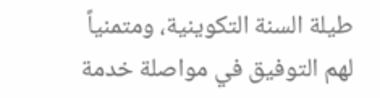طيلة السنة التكوينية، ومتمنياً لهم التوفيق في مواصلة خدمة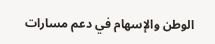الوطن والإسهام في دعم مسارات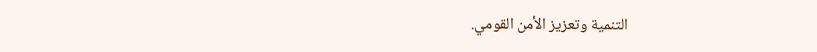التنمية وتعزيز الأمن القومي.